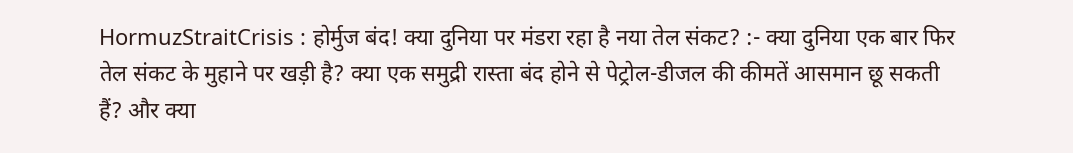HormuzStraitCrisis : होर्मुज बंद! क्या दुनिया पर मंडरा रहा है नया तेल संकट? :- क्या दुनिया एक बार फिर तेल संकट के मुहाने पर खड़ी है? क्या एक समुद्री रास्ता बंद होने से पेट्रोल-डीजल की कीमतें आसमान छू सकती हैं? और क्या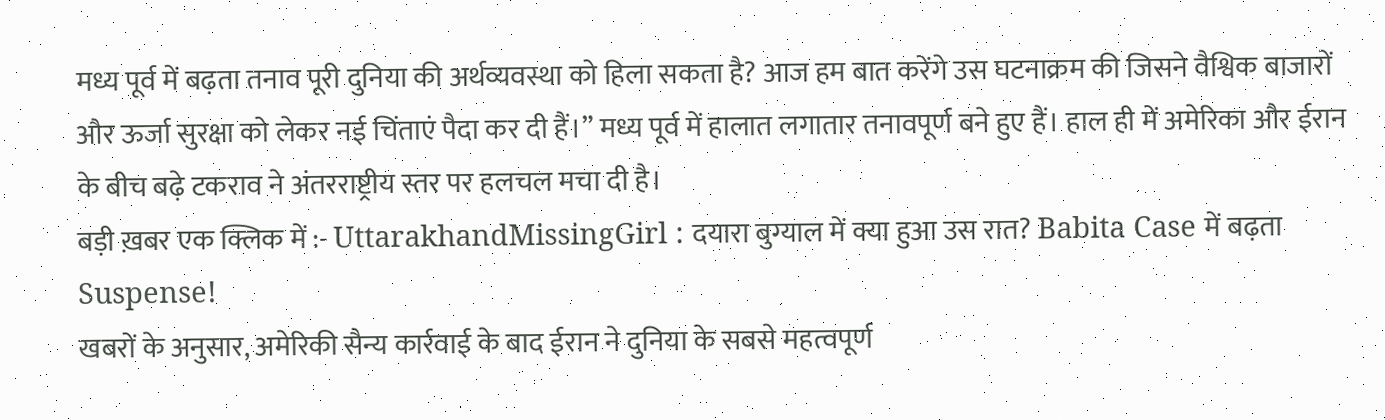मध्य पूर्व में बढ़ता तनाव पूरी दुनिया की अर्थव्यवस्था को हिला सकता है? आज हम बात करेंगे उस घटनाक्रम की जिसने वैश्विक बाजारों और ऊर्जा सुरक्षा को लेकर नई चिंताएं पैदा कर दी हैं।” मध्य पूर्व में हालात लगातार तनावपूर्ण बने हुए हैं। हाल ही में अमेरिका और ईरान के बीच बढ़े टकराव ने अंतरराष्ट्रीय स्तर पर हलचल मचा दी है।
बड़ी ख़बर एक क्लिक में :- UttarakhandMissingGirl : दयारा बुग्याल में क्या हुआ उस रात? Babita Case में बढ़ता Suspense!
खबरों के अनुसार, अमेरिकी सैन्य कार्रवाई के बाद ईरान ने दुनिया के सबसे महत्वपूर्ण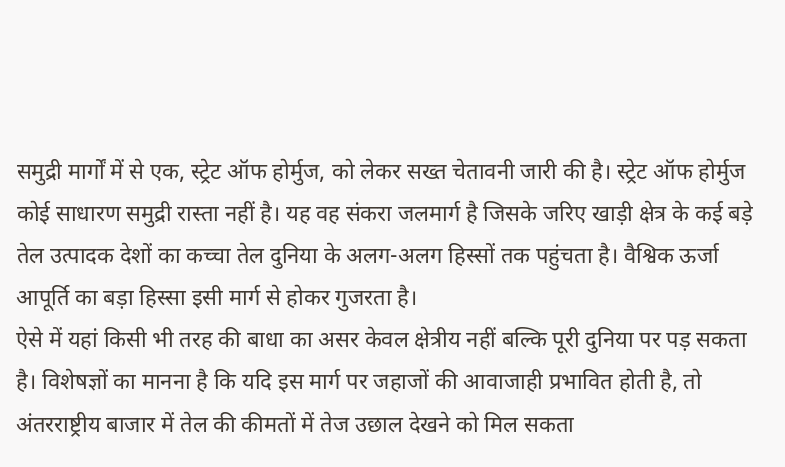समुद्री मार्गों में से एक, स्ट्रेट ऑफ होर्मुज, को लेकर सख्त चेतावनी जारी की है। स्ट्रेट ऑफ होर्मुज कोई साधारण समुद्री रास्ता नहीं है। यह वह संकरा जलमार्ग है जिसके जरिए खाड़ी क्षेत्र के कई बड़े तेल उत्पादक देशों का कच्चा तेल दुनिया के अलग-अलग हिस्सों तक पहुंचता है। वैश्विक ऊर्जा आपूर्ति का बड़ा हिस्सा इसी मार्ग से होकर गुजरता है।
ऐसे में यहां किसी भी तरह की बाधा का असर केवल क्षेत्रीय नहीं बल्कि पूरी दुनिया पर पड़ सकता है। विशेषज्ञों का मानना है कि यदि इस मार्ग पर जहाजों की आवाजाही प्रभावित होती है, तो अंतरराष्ट्रीय बाजार में तेल की कीमतों में तेज उछाल देखने को मिल सकता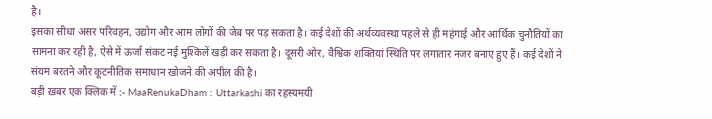है।
इसका सीधा असर परिवहन, उद्योग और आम लोगों की जेब पर पड़ सकता है। कई देशों की अर्थव्यवस्था पहले से ही महंगाई और आर्थिक चुनौतियों का सामना कर रही है, ऐसे में ऊर्जा संकट नई मुश्किलें खड़ी कर सकता है। दूसरी ओर, वैश्विक शक्तियां स्थिति पर लगातार नजर बनाए हुए हैं। कई देशों ने संयम बरतने और कूटनीतिक समाधान खोजने की अपील की है।
बड़ी ख़बर एक क्लिक में :- MaaRenukaDham : Uttarkashi का रहस्यमयी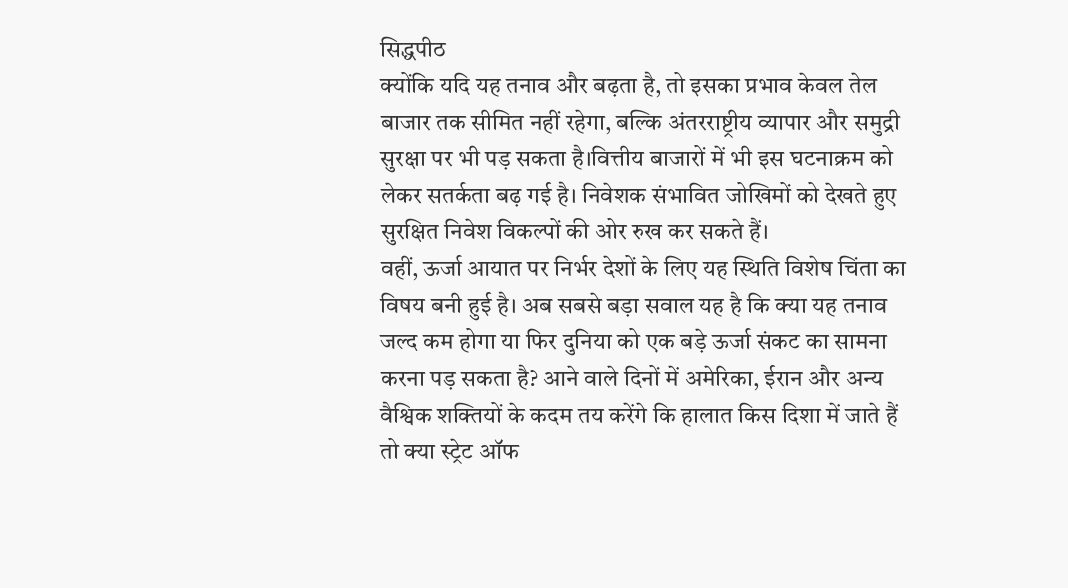सिद्धपीठ
क्योंकि यदि यह तनाव और बढ़ता है, तो इसका प्रभाव केवल तेल बाजार तक सीमित नहीं रहेगा, बल्कि अंतरराष्ट्रीय व्यापार और समुद्री सुरक्षा पर भी पड़ सकता है।वित्तीय बाजारों में भी इस घटनाक्रम को लेकर सतर्कता बढ़ गई है। निवेशक संभावित जोखिमों को देखते हुए सुरक्षित निवेश विकल्पों की ओर रुख कर सकते हैं।
वहीं, ऊर्जा आयात पर निर्भर देशों के लिए यह स्थिति विशेष चिंता का विषय बनी हुई है। अब सबसे बड़ा सवाल यह है कि क्या यह तनाव जल्द कम होगा या फिर दुनिया को एक बड़े ऊर्जा संकट का सामना करना पड़ सकता है? आने वाले दिनों में अमेरिका, ईरान और अन्य वैश्विक शक्तियों के कदम तय करेंगे कि हालात किस दिशा में जाते हैं तो क्या स्ट्रेट ऑफ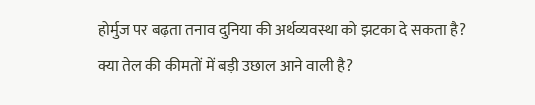होर्मुज पर बढ़ता तनाव दुनिया की अर्थव्यवस्था को झटका दे सकता है? क्या तेल की कीमतों में बड़ी उछाल आने वाली है?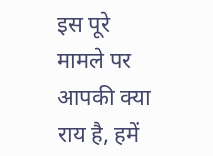इस पूरे मामले पर आपकी क्या राय है, हमें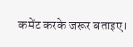कमेंट करके जरूर बताइए।